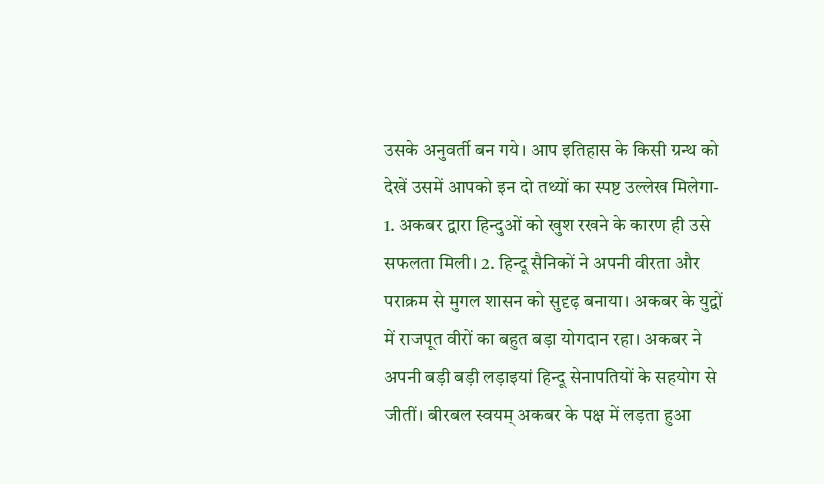उसके अनुवर्ती बन गये। आप इतिहास के किसी ग्रन्थ को देखें उसमें आपको इन दो तथ्यों का स्पष्ट उल्लेख मिलेगा-
1. अकबर द्वारा हिन्दुओं को खुश रखने के कारण ही उसे सफलता मिली। 2. हिन्दू सैनिकों ने अपनी वीरता और पराक्रम से मुगल शासन को सुदृढ़ बनाया। अकबर के युद्वों में राजपूत वीरों का बहुत बड़ा योगदान रहा। अकबर ने अपनी बड़ी बड़ी लड़ाइयां हिन्दू सेनापतियों के सहयोग से जीतीं। बीरबल स्वयम् अकबर के पक्ष में लड़ता हुआ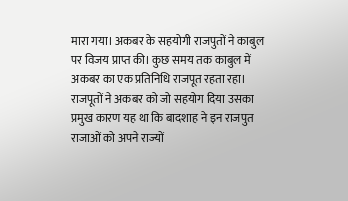मारा गया। अकबर के सहयोगी राजपुतों ने काबुल पर विजय प्राप्त की। कुछ समय तक काबुल में अकबर का एक प्रतिनिधि राजपूत रहता रहा। राजपूतों ने अकबर को जो सहयोग दिया उसका प्रमुख कारण यह था कि बादशाह ने इन राजपुत राजाओं को अपने राज्यों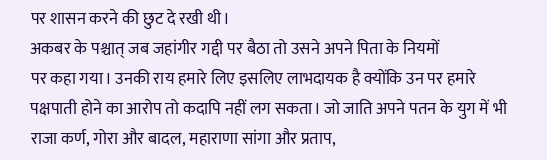पर शासन करने की छुट दे रखी थी।
अकबर के पश्चात् जब जहांगीर गद्दी पर बैठा तो उसने अपने पिता के नियमों
पर कहा गया। उनकी राय हमारे लिए इसलिए लाभदायक है क्योंकि उन पर हमारे पक्षपाती होने का आरोप तो कदापि नहीं लग सकता। जो जाति अपने पतन के युग में भी राजा कर्ण, गोरा और बादल, महाराणा सांगा और प्रताप,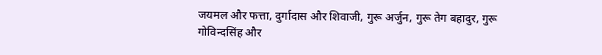जयमल और फत्ता, दुर्गादास और शिवाजी, गुरू अर्जुन, गुरू तेग बहादुर, गुरू गोविन्दसिंह और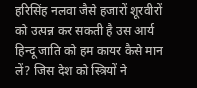हरिसिंह नलवा जैसे हजारों शूरवीरों को उत्पन्न कर सकती है उस आर्य हिन्दू जाति को हम कायर कैसे मान लें? जिस देश को स्त्रियों ने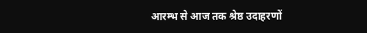आरम्भ से आज तक श्रेष्ठ उदाहरणों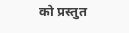को प्रस्तुत